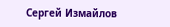Сергей Измайлов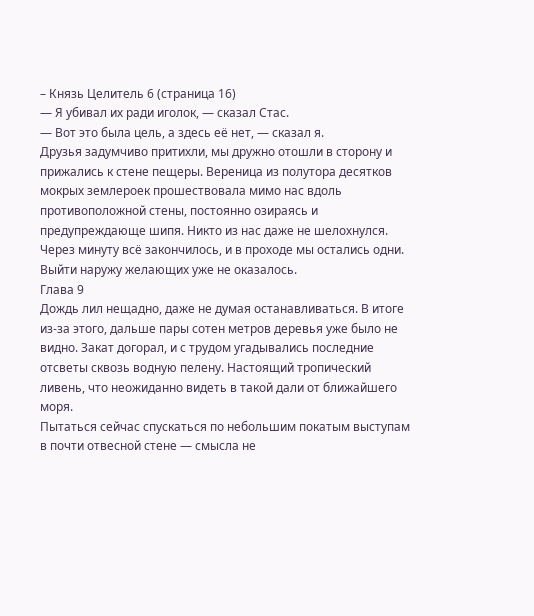– Князь Целитель 6 (страница 16)
— Я убивал их ради иголок, — сказал Стас.
— Вот это была цель, а здесь её нет, — сказал я.
Друзья задумчиво притихли, мы дружно отошли в сторону и прижались к стене пещеры. Вереница из полутора десятков мокрых землероек прошествовала мимо нас вдоль противоположной стены, постоянно озираясь и предупреждающе шипя. Никто из нас даже не шелохнулся.
Через минуту всё закончилось, и в проходе мы остались одни. Выйти наружу желающих уже не оказалось.
Глава 9
Дождь лил нещадно, даже не думая останавливаться. В итоге из-за этого, дальше пары сотен метров деревья уже было не видно. Закат догорал, и с трудом угадывались последние отсветы сквозь водную пелену. Настоящий тропический ливень, что неожиданно видеть в такой дали от ближайшего моря.
Пытаться сейчас спускаться по небольшим покатым выступам в почти отвесной стене — смысла не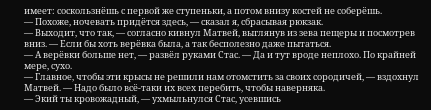имеет: соскользнёшь с первой же ступеньки, а потом внизу костей не соберёшь.
— Похоже, ночевать придётся здесь, — сказал я, сбрасывая рюкзак.
— Выходит, что так, — согласно кивнул Матвей, выглянув из зева пещеры и посмотрев вниз. — Если бы хоть верёвка была, а так бесполезно даже пытаться.
— А верёвки больше нет, — развёл руками Стас. — Да и тут вроде неплохо. По крайней мере, сухо.
— Главное, чтобы эти крысы не решили нам отомстить за своих сородичей, — вздохнул Матвей. — Надо было всё-таки их всех перебить, чтобы наверняка.
— Экий ты кровожадный, — ухмыльнулся Стас, усевшись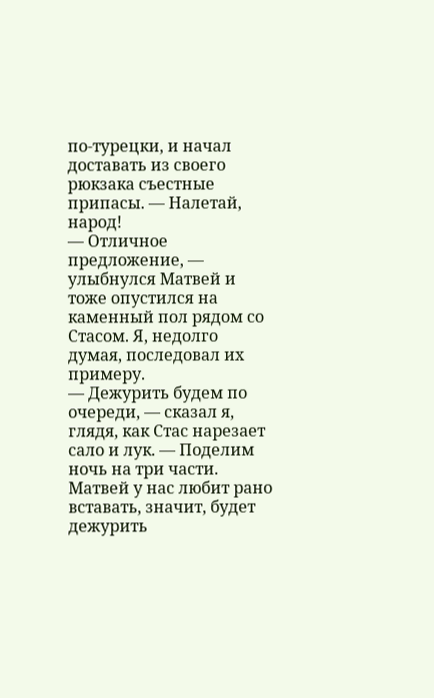по-турецки, и начал доставать из своего рюкзака съестные припасы. — Налетай, народ!
— Отличное предложение, — улыбнулся Матвей и тоже опустился на каменный пол рядом со Стасом. Я, недолго думая, последовал их примеру.
— Дежурить будем по очереди, — сказал я, глядя, как Стас нарезает сало и лук. — Поделим ночь на три части. Матвей у нас любит рано вставать, значит, будет дежурить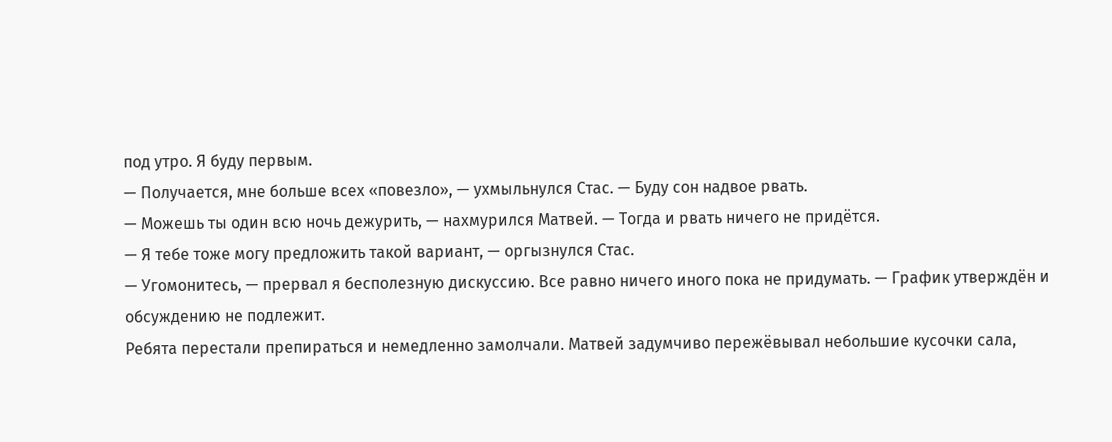под утро. Я буду первым.
— Получается, мне больше всех «повезло», — ухмыльнулся Стас. — Буду сон надвое рвать.
— Можешь ты один всю ночь дежурить, — нахмурился Матвей. — Тогда и рвать ничего не придётся.
— Я тебе тоже могу предложить такой вариант, — оргызнулся Стас.
— Угомонитесь, — прервал я бесполезную дискуссию. Все равно ничего иного пока не придумать. — График утверждён и обсуждению не подлежит.
Ребята перестали препираться и немедленно замолчали. Матвей задумчиво пережёвывал небольшие кусочки сала,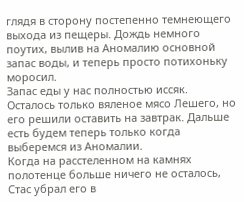глядя в сторону постепенно темнеющего выхода из пещеры. Дождь немного поутих, вылив на Аномалию основной запас воды, и теперь просто потихоньку моросил.
Запас еды у нас полностью иссяк. Осталось только вяленое мясо Лешего, но его решили оставить на завтрак. Дальше есть будем теперь только когда выберемся из Аномалии.
Когда на расстеленном на камнях полотенце больше ничего не осталось, Стас убрал его в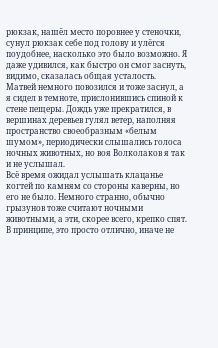рюкзак, нашёл место поровнее у стеночки, сунул рюкзак себе под голову и улёгся поудобнее, насколько это было возможно. Я даже удивился, как быстро он смог заснуть, видимо, сказалась общая усталость.
Матвей немного повозился и тоже заснул, а я сидел в темноте, прислонившись спиной к стене пещеры. Дождь уже прекратился, в вершинах деревьев гулял ветер, наполняя пространство своеобразным «белым шумом», периодически слышались голоса ночных животных, но воя Волколаков я так и не услышал.
Всё время ожидал услышать клацанье когтей по камням со стороны каверны, но его не было. Немного странно, обычно грызунов тоже считают ночными животными, а эти, скорее всего, крепко спят. В принципе, это просто отлично, иначе не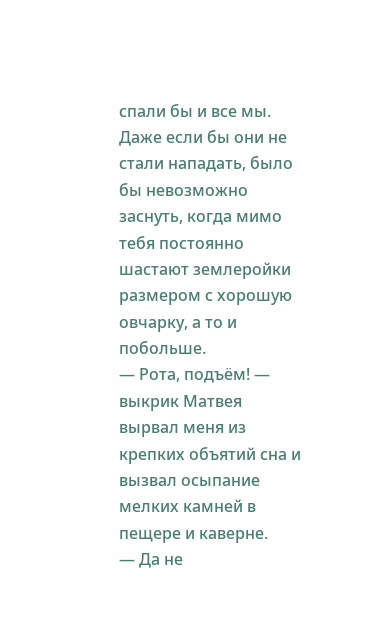спали бы и все мы. Даже если бы они не стали нападать, было бы невозможно заснуть, когда мимо тебя постоянно шастают землеройки размером с хорошую овчарку, а то и побольше.
— Рота, подъём! — выкрик Матвея вырвал меня из крепких объятий сна и вызвал осыпание мелких камней в пещере и каверне.
— Да не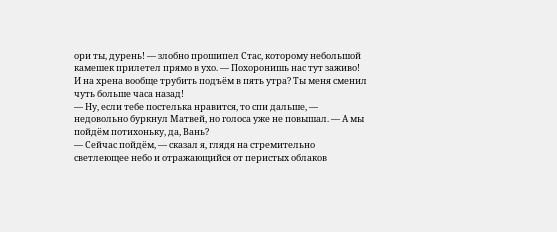ори ты, дурень! — злобно прошипел Стас, которому небольшой камешек прилетел прямо в ухо. — Похоронишь нас тут заживо! И на хрена вообще трубить подъём в пять утра? Ты меня сменил чуть больше часа назад!
— Ну, если тебе постелька нравится, то спи дальше, — недовольно буркнул Матвей, но голоса уже не повышал. — А мы пойдём потихоньку, да, Вань?
— Сейчас пойдём, — сказал я, глядя на стремительно светлеющее небо и отражающийся от перистых облаков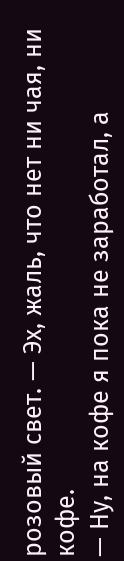розовый свет. — Эх, жаль, что нет ни чая, ни кофе.
— Ну, на кофе я пока не заработал, а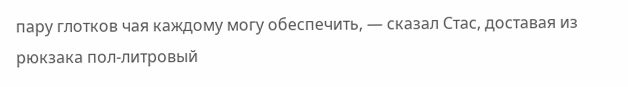пару глотков чая каждому могу обеспечить, — сказал Стас, доставая из рюкзака пол-литровый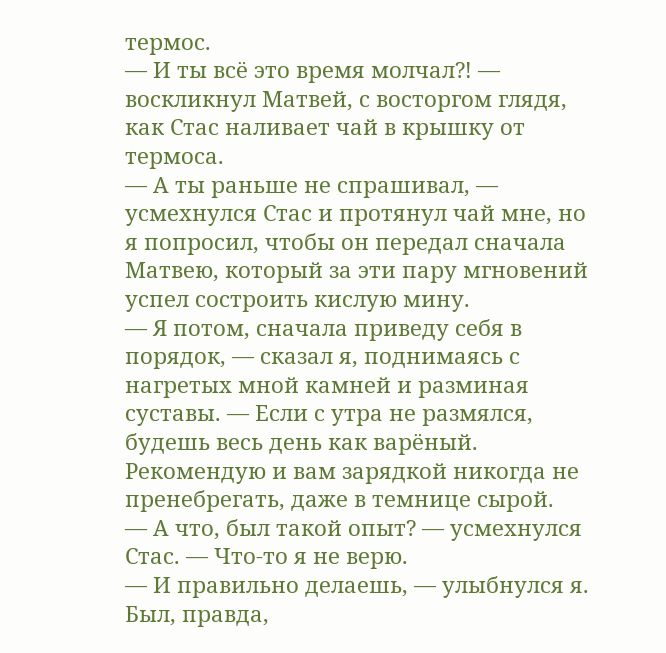термос.
— И ты всё это время молчал⁈ — воскликнул Матвей, с восторгом глядя, как Стас наливает чай в крышку от термоса.
— А ты раньше не спрашивал, — усмехнулся Стас и протянул чай мне, но я попросил, чтобы он передал сначала Матвею, который за эти пару мгновений успел состроить кислую мину.
— Я потом, сначала приведу себя в порядок, — сказал я, поднимаясь с нагретых мной камней и разминая суставы. — Если с утра не размялся, будешь весь день как варёный. Рекомендую и вам зарядкой никогда не пренебрегать, даже в темнице сырой.
— А что, был такой опыт? — усмехнулся Стас. — Что-то я не верю.
— И правильно делаешь, — улыбнулся я.
Был, правда,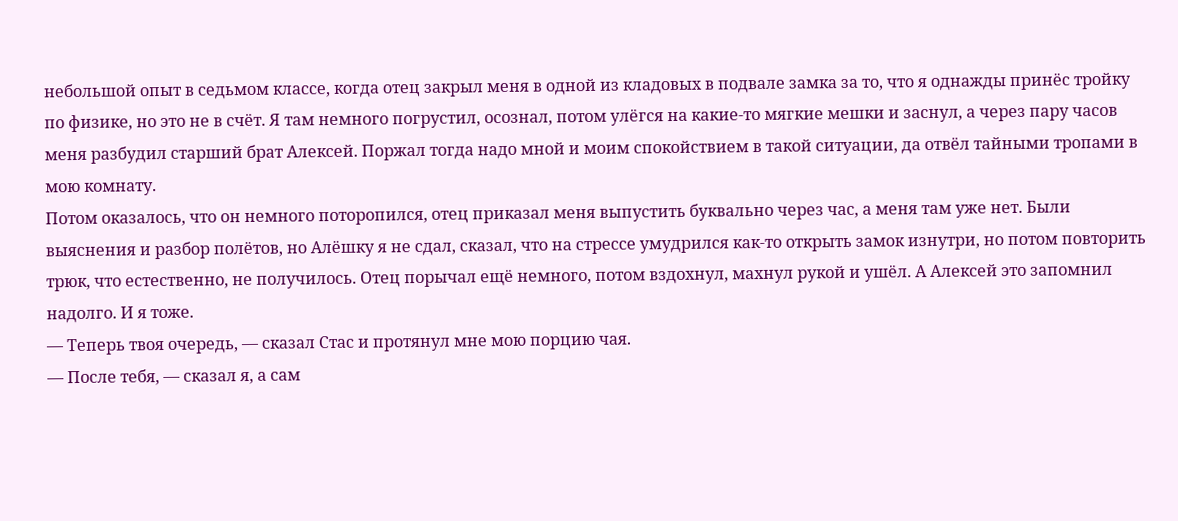небольшой опыт в седьмом классе, когда отец закрыл меня в одной из кладовых в подвале замка за то, что я однажды принёс тройку по физике, но это не в счёт. Я там немного погрустил, осознал, потом улёгся на какие-то мягкие мешки и заснул, а через пару часов меня разбудил старший брат Алексей. Поржал тогда надо мной и моим спокойствием в такой ситуации, да отвёл тайными тропами в мою комнату.
Потом оказалось, что он немного поторопился, отец приказал меня выпустить буквально через час, а меня там уже нет. Были выяснения и разбор полётов, но Алёшку я не сдал, сказал, что на стрессе умудрился как-то открыть замок изнутри, но потом повторить трюк, что естественно, не получилось. Отец порычал ещё немного, потом вздохнул, махнул рукой и ушёл. А Алексей это запомнил надолго. И я тоже.
— Теперь твоя очередь, — сказал Стас и протянул мне мою порцию чая.
— После тебя, — сказал я, а сам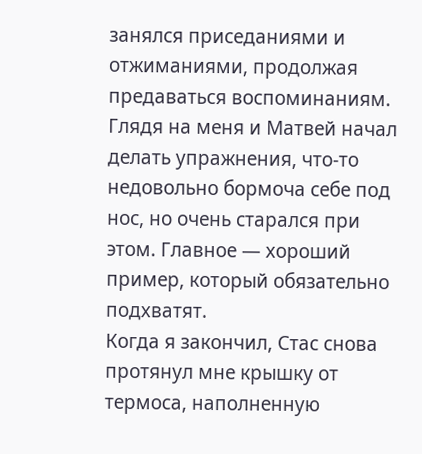занялся приседаниями и отжиманиями, продолжая предаваться воспоминаниям.
Глядя на меня и Матвей начал делать упражнения, что-то недовольно бормоча себе под нос, но очень старался при этом. Главное — хороший пример, который обязательно подхватят.
Когда я закончил, Стас снова протянул мне крышку от термоса, наполненную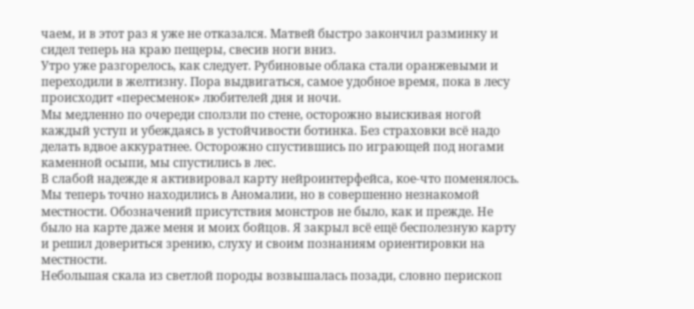чаем, и в этот раз я уже не отказался. Матвей быстро закончил разминку и сидел теперь на краю пещеры, свесив ноги вниз.
Утро уже разгорелось, как следует. Рубиновые облака стали оранжевыми и переходили в желтизну. Пора выдвигаться, самое удобное время, пока в лесу происходит «пересменок» любителей дня и ночи.
Мы медленно по очереди сползли по стене, осторожно выискивая ногой каждый уступ и убеждаясь в устойчивости ботинка. Без страховки всё надо делать вдвое аккуратнее. Осторожно спустившись по играющей под ногами каменной осыпи, мы спустились в лес.
В слабой надежде я активировал карту нейроинтерфейса, кое-что поменялось. Мы теперь точно находились в Аномалии, но в совершенно незнакомой местности. Обозначений присутствия монстров не было, как и прежде. Не было на карте даже меня и моих бойцов. Я закрыл всё ещё бесполезную карту и решил довериться зрению, слуху и своим познаниям ориентировки на местности.
Небольшая скала из светлой породы возвышалась позади, словно перископ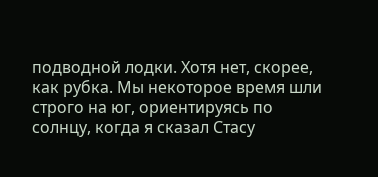подводной лодки. Хотя нет, скорее, как рубка. Мы некоторое время шли строго на юг, ориентируясь по солнцу, когда я сказал Стасу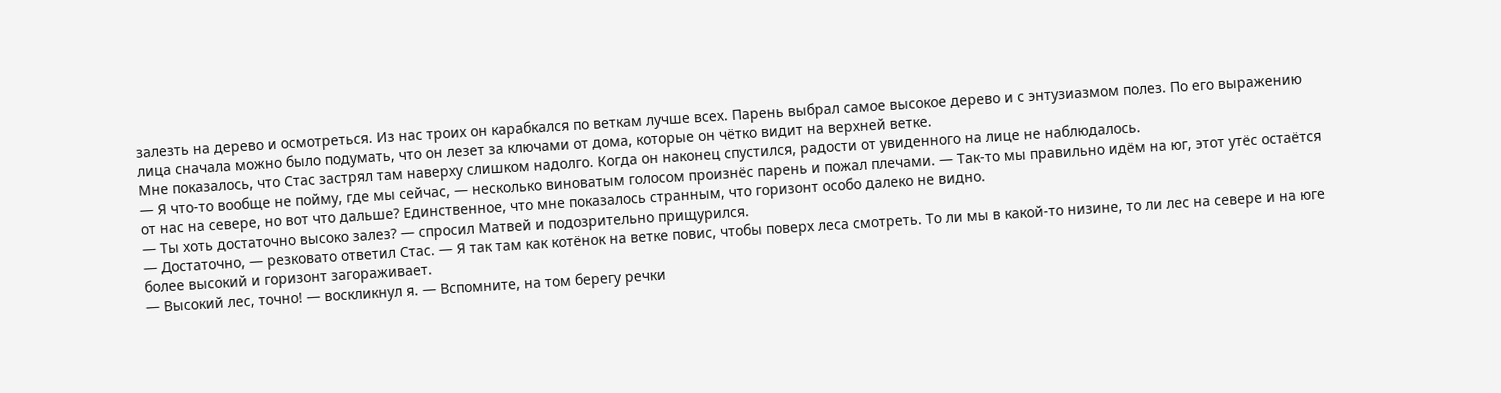залезть на дерево и осмотреться. Из нас троих он карабкался по веткам лучше всех. Парень выбрал самое высокое дерево и с энтузиазмом полез. По его выражению лица сначала можно было подумать, что он лезет за ключами от дома, которые он чётко видит на верхней ветке.
Мне показалось, что Стас застрял там наверху слишком надолго. Когда он наконец спустился, радости от увиденного на лице не наблюдалось.
— Я что-то вообще не пойму, где мы сейчас, — несколько виноватым голосом произнёс парень и пожал плечами. — Так-то мы правильно идём на юг, этот утёс остаётся от нас на севере, но вот что дальше? Единственное, что мне показалось странным, что горизонт особо далеко не видно.
— Ты хоть достаточно высоко залез? — спросил Матвей и подозрительно прищурился.
— Достаточно, — резковато ответил Стас. — Я так там как котёнок на ветке повис, чтобы поверх леса смотреть. То ли мы в какой-то низине, то ли лес на севере и на юге более высокий и горизонт загораживает.
— Высокий лес, точно! — воскликнул я. — Вспомните, на том берегу речки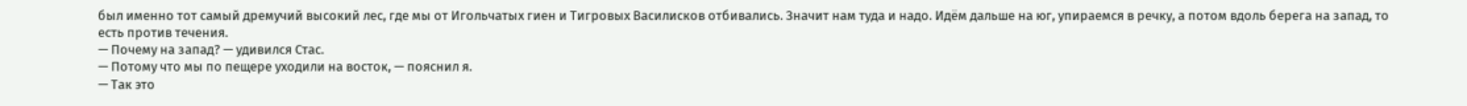был именно тот самый дремучий высокий лес, где мы от Игольчатых гиен и Тигровых Василисков отбивались. Значит нам туда и надо. Идём дальше на юг, упираемся в речку, а потом вдоль берега на запад, то есть против течения.
— Почему на запад? — удивился Стас.
— Потому что мы по пещере уходили на восток, — пояснил я.
— Так это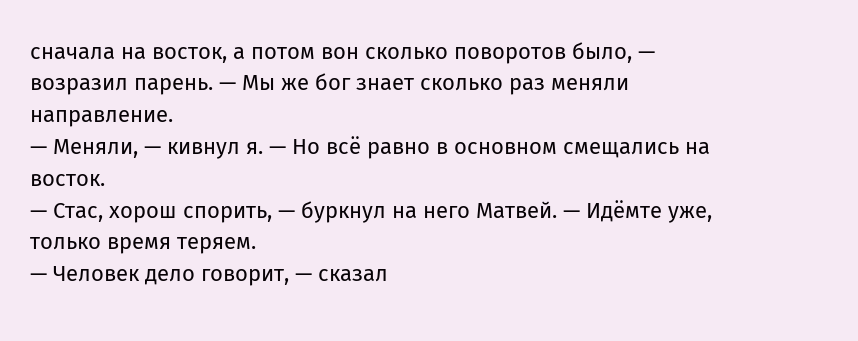сначала на восток, а потом вон сколько поворотов было, — возразил парень. — Мы же бог знает сколько раз меняли направление.
— Меняли, — кивнул я. — Но всё равно в основном смещались на восток.
— Стас, хорош спорить, — буркнул на него Матвей. — Идёмте уже, только время теряем.
— Человек дело говорит, — сказал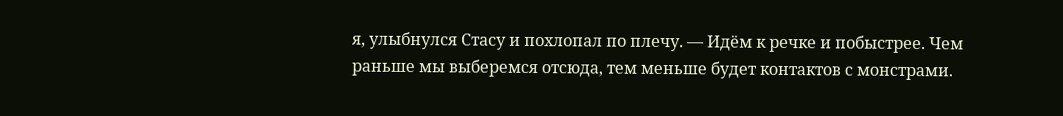я, улыбнулся Стасу и похлопал по плечу. — Идём к речке и побыстрее. Чем раньше мы выберемся отсюда, тем меньше будет контактов с монстрами.